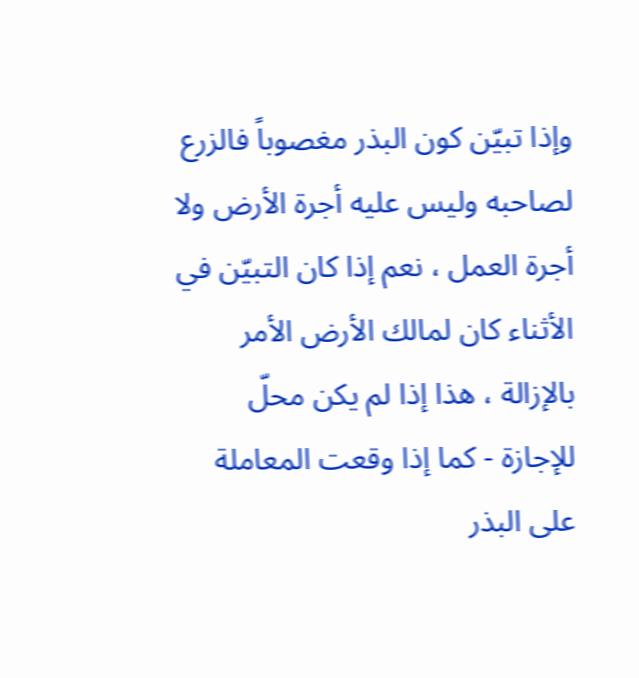وإذا تبيّن كون البذر مغصوباً فالزرع لصاحبه وليس عليه أجرة الأرض ولا أجرة العمل ، نعم إذا كان التبيّن في الأثناء كان لمالك الأرض الأمر بالإزالة ، هذا إذا لم يكن محلّ للإجازة - كما إذا وقعت المعاملة على البذر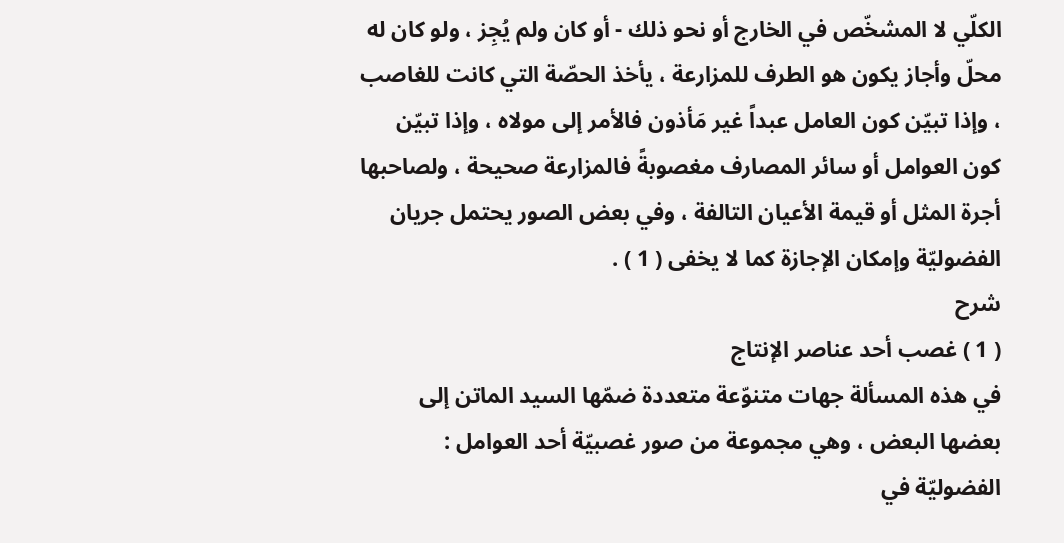الكلّي لا المشخّص في الخارج أو نحو ذلك - أو كان ولم يُجِز ، ولو كان له محلّ وأجاز يكون هو الطرف للمزارعة ، يأخذ الحصّة التي كانت للغاصب ، وإذا تبيّن كون العامل عبداً غير مَأذون فالأمر إلى مولاه ، وإذا تبيّن كون العوامل أو سائر المصارف مغصوبةً فالمزارعة صحيحة ، ولصاحبها أجرة المثل أو قيمة الأعيان التالفة ، وفي بعض الصور يحتمل جريان الفضوليّة وإمكان الإجازة كما لا يخفى ( 1 ) .
شرح
( 1 ) غصب أحد عناصر الإنتاج
في هذه المسألة جهات متنوّعة متعددة ضمّها السيد الماتن إلى بعضها البعض ، وهي مجموعة من صور غصبيّة أحد العوامل :
الفضوليّة في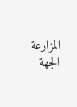المزارعة
الجهة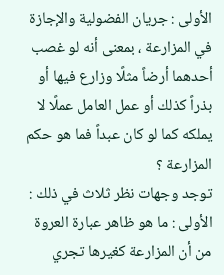الأولى : جريان الفضولية والإجازة في المزارعة ، بمعنى أنه لو غصب أحدهما أرضاً مثلًا وزارع فيها أو بذراً كذلك أو عمل العامل عملًا لا يملكه كما لو كان عبداً فما هو حكم المزارعة ؟
توجد وجهات نظر ثلاث في ذلك :
الأولى : ما هو ظاهر عبارة العروة من أن المزارعة كغيرها تجري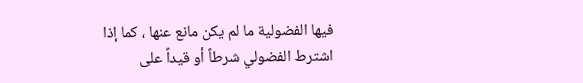فيها الفضولية ما لم يكن مانع عنها ، كما إذا اشترط الفضولي شرطاً أو قيداً على